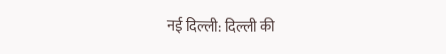नई दिल्ली: दिल्ली की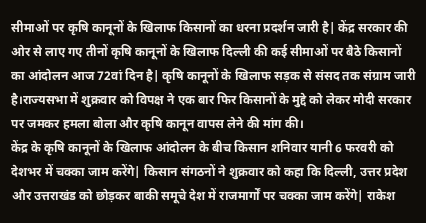सीमाओं पर कृषि कानूनों के खिलाफ किसानों का धरना प्रदर्शन जारी है| केंद्र सरकार की ओर से लाए गए तीनों कृषि कानूनों के खिलाफ दिल्ली की कई सीमाओं पर बैठे किसानों का आंदोलन आज 72वां दिन है| कृषि कानूनों के खिलाफ सड़क से संसद तक संग्राम जारी है।राज्यसभा में शुक्रवार को विपक्ष ने एक बार फिर किसानों के मुद्दे को लेकर मोदी सरकार पर जमकर हमला बोला और कृषि कानून वापस लेने की मांग की।
केंद्र के कृषि कानूनों के खिलाफ आंदोलन के बीच किसान शनिवार यानी 6 फरवरी को देशभर में चक्का जाम करेंगे| किसान संगठनों ने शुक्रवार को कहा कि दिल्ली, उत्तर प्रदेश और उत्तराखंड को छोड़कर बाकी समूचे देश में राजमार्गों पर चक्का जाम करेंगे| राकेश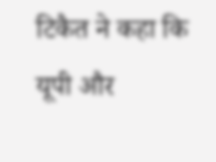टिकैत ने कहा कि यूपी और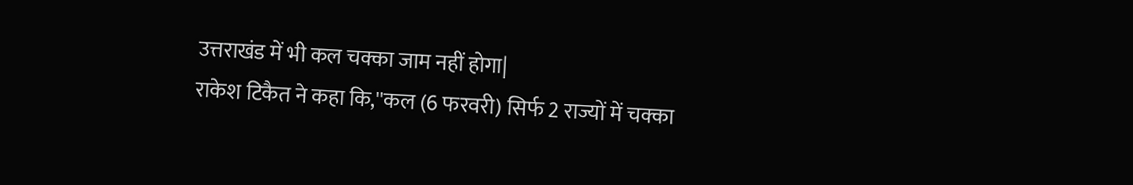उत्तराखंड में भी कल चक्का जाम नहीं होगा|
राकेश टिकैत ने कहा कि,''कल (6 फरवरी) सिर्फ 2 राज्यों में चक्का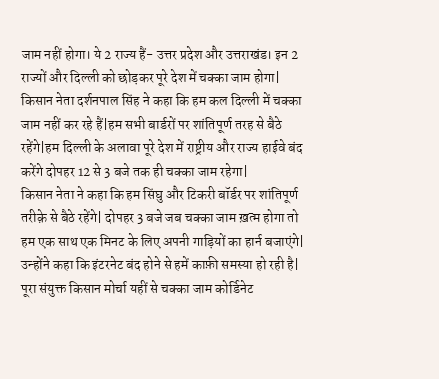जाम नहीं होगा। ये 2 राज्य हैं- उत्तर प्रदेश और उत्तराखंड। इन 2 राज्यों और दिल्ली को छोड़कर पूरे देश में चक्का जाम होगा|
किसान नेता दर्शनपाल सिंह ने कहा कि हम कल दिल्ली में चक्का जाम नहीं कर रहे हैं|हम सभी बार्डरों पर शांतिपूर्ण तरह से बैठे रहेंगे|हम दिल्ली के अलावा पूरे देश में राष्ट्रीय और राज्य हाईवे बंद करेंगे दोपहर 12 से 3 बजे तक ही चक्का जाम रहेगा|
किसान नेता ने कहा कि हम सिंघु और टिकरी बॉर्डर पर शांतिपूर्ण तरीक़े से बैठे रहेंगे| दोपहर 3 बजे जब चक्का जाम ख़त्म होगा तो हम एक साथ एक मिनट के लिए अपनी गाड़ियों का हार्न बजाएंगे| उन्होंने कहा कि इंटरनेट बंद होने से हमें काफ़ी समस्या हो रही है| पूरा संयुक्त किसान मोर्चा यहीं से चक्का जाम कोर्डिनेट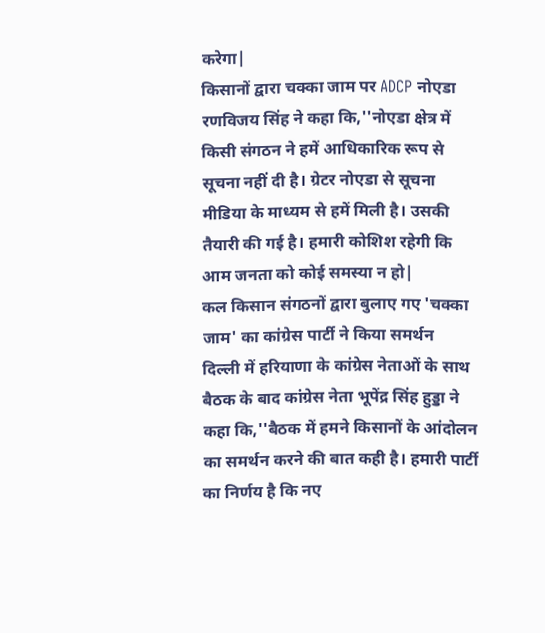करेगा|
किसानों द्वारा चक्का जाम पर ADCP नोएडा रणविजय सिंह ने कहा कि,''नोएडा क्षेत्र में किसी संगठन ने हमें आधिकारिक रूप से सूचना नहीं दी है। ग्रेटर नोएडा से सूचना मीडिया के माध्यम से हमें मिली है। उसकी तैयारी की गई है। हमारी कोशिश रहेगी कि आम जनता को कोई समस्या न हो|
कल किसान संगठनों द्वारा बुलाए गए 'चक्का जाम' का कांग्रेस पार्टी ने किया समर्थन
दिल्ली में हरियाणा के कांग्रेस नेताओं के साथ बैठक के बाद कांग्रेस नेता भूपेंद्र सिंह हुड्डा ने कहा कि,''बैठक में हमने किसानों के आंदोलन का समर्थन करने की बात कही है। हमारी पार्टी का निर्णय है कि नए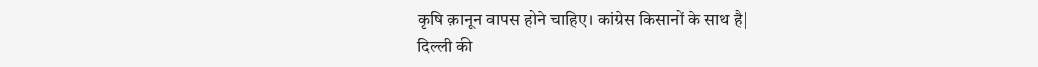कृषि क़ानून वापस होने चाहिए। कांग्रेस किसानों के साथ है|
दिल्ली की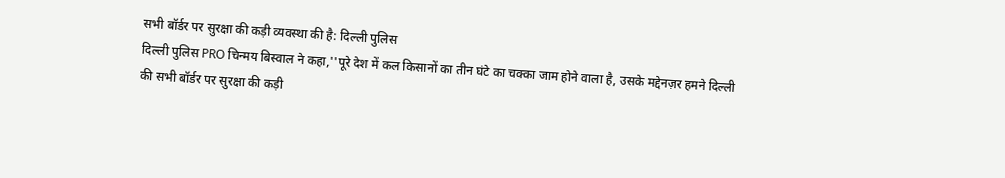सभी बॉर्डर पर सुरक्षा की कड़ी व्यवस्था की है: दिल्ली पुलिस
दिल्ली पुलिस PRO चिन्मय बिस्वाल ने कहा,''पूरे देश में कल किसानों का तीन घंटे का चक्का जाम होने वाला है, उसके मद्देनज़र हमने दिल्ली की सभी बॉर्डर पर सुरक्षा की कड़ी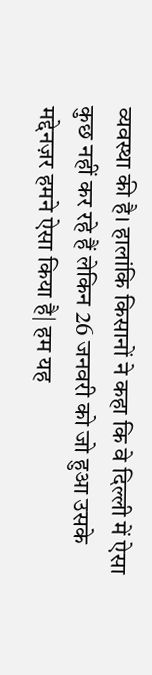व्यवस्था की है। हालांकि किसानों ने कहा कि वे दिल्ली में ऐसा कुछ नहीं कर रहे हैं लेकिन 26 जनवरी को जो हुआ उसके मद्देनज़र हमने ऐसा किया है| हम यह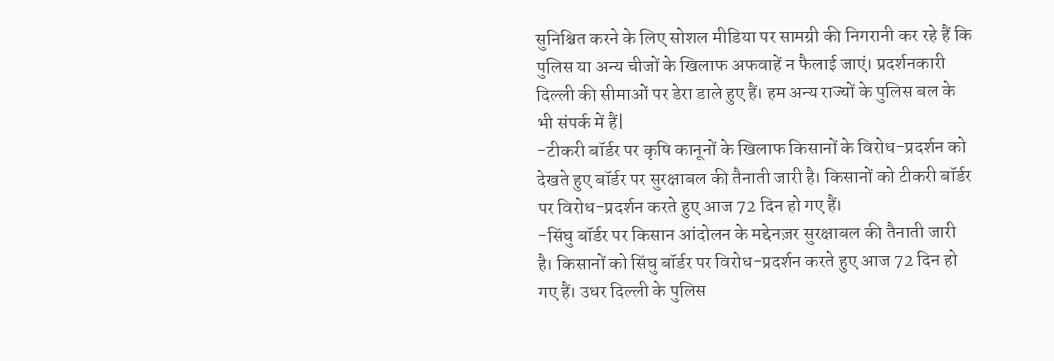सुनिश्चित करने के लिए सोशल मीडिया पर सामग्री की निगरानी कर रहे हैं कि पुलिस या अन्य चीजों के खिलाफ अफवाहें न फैलाई जाएं। प्रदर्शनकारी दिल्ली की सीमाओं पर डेरा डाले हुए हैं। हम अन्य राज्यों के पुलिस बल के भी संपर्क में हैं|
-टीकरी बॉर्डर पर कृषि कानूनों के खिलाफ किसानों के विरोध-प्रदर्शन को देखते हुए बॉर्डर पर सुरक्षाबल की तैनाती जारी है। किसानों को टीकरी बॉर्डर पर विरोध-प्रदर्शन करते हुए आज 72 दिन हो गए हैं।
-सिंघु बॉर्डर पर किसान आंदोलन के मद्देनज़र सुरक्षाबल की तैनाती जारी है। किसानों को सिंघु बॉर्डर पर विरोध-प्रदर्शन करते हुए आज 72 दिन हो गए हैं। उधर दिल्ली के पुलिस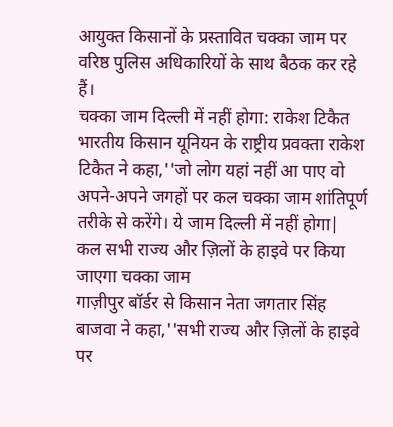आयुक्त किसानों के प्रस्तावित चक्का जाम पर वरिष्ठ पुलिस अधिकारियों के साथ बैठक कर रहे हैं।
चक्का जाम दिल्ली में नहीं होगा: राकेश टिकैत
भारतीय किसान यूनियन के राष्ट्रीय प्रवक्ता राकेश टिकैत ने कहा,''जो लोग यहां नहीं आ पाए वो अपने-अपने जगहों पर कल चक्का जाम शांतिपूर्ण तरीके से करेंगे। ये जाम दिल्ली में नहीं होगा|
कल सभी राज्य और ज़िलों के हाइवे पर किया जाएगा चक्का जाम
गाज़ीपुर बॉर्डर से किसान नेता जगतार सिंह बाजवा ने कहा,''सभी राज्य और ज़िलों के हाइवे पर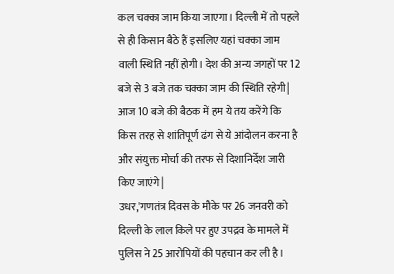कल चक्का जाम किया जाएगा। दिल्ली में तो पहले से ही किसान बैठे हैं इसलिए यहां चक्का जाम वाली स्थिति नहीं होगी। देश की अन्य जगहों पर 12 बजे से 3 बजे तक चक्का जाम की स्थिति रहेगी| आज 10 बजे की बैठक में हम ये तय करेंगे कि किस तरह से शांतिपूर्ण ढंग से ये आंदोलन करना है और संयुक्त मोर्चा की तरफ से दिशानिर्देश जारी किए जाएंगे|
उधर,'गणतंत्र दिवस के मौके पर 26 जनवरी को दिल्ली के लाल किले पर हुए उपद्रव के मामले में पुलिस ने 25 आरोपियों की पहचान कर ली है।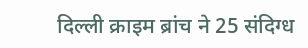दिल्ली क्राइम ब्रांच ने 25 संदिग्ध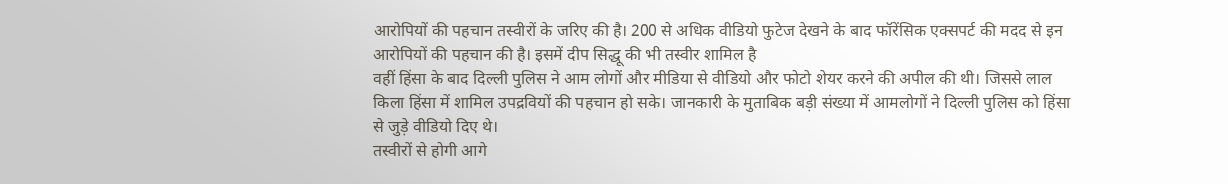आरोपियों की पहचान तस्वीरों के जरिए की है। 200 से अधिक वीडियो फुटेज देखने के बाद फॉरेंसिक एक्सपर्ट की मदद से इन आरोपियों की पहचान की है। इसमें दीप सिद्धू की भी तस्वीर शामिल है
वहीं हिंसा के बाद दिल्ली पुलिस ने आम लोगों और मीडिया से वीडियो और फोटो शेयर करने की अपील की थी। जिससे लाल किला हिंसा में शामिल उपद्रवियों की पहचान हो सके। जानकारी के मुताबिक बड़ी संख्या में आमलोगों ने दिल्ली पुलिस को हिंसा से जुड़े वीडियो दिए थे।
तस्वीरों से होगी आगे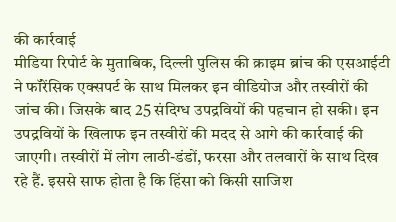की कार्रवाई
मीडिया रिपोर्ट के मुताबिक, दिल्ली पुलिस की क्राइम ब्रांच की एसआईटी ने फॉरेंसिक एक्सपर्ट के साथ मिलकर इन वीडियोज और तस्वीरों की जांच की। जिसके बाद 25 संदिग्ध उपद्रवियों की पहचान हो सकी। इन उपद्रवियों के खिलाफ इन तस्वीरों की मदद से आगे की कार्रवाई की जाएगी। तस्वीरों में लोग लाठी-डंडों, फरसा और तलवारों के साथ दिख रहे हैं. इससे साफ होता है कि हिंसा को किसी साजिश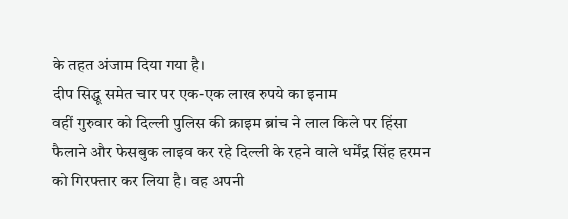के तहत अंजाम दिया गया है।
दीप सिद्धू समेत चार पर एक-एक लाख रुपये का इनाम
वहीं गुरुवार को दिल्ली पुलिस की क्राइम ब्रांच ने लाल किले पर हिंसा फैलाने और फेसबुक लाइव कर रहे दिल्ली के रहने वाले धर्मेंद्र सिंह हरमन को गिरफ्तार कर लिया है। वह अपनी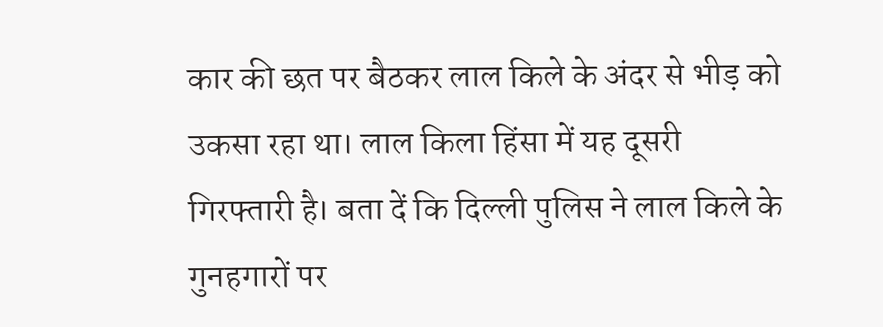कार की छत पर बैठकर लाल किले के अंदर से भीड़ को उकसा रहा था। लाल किला हिंसा में यह दूसरी गिरफ्तारी है। बता दें कि दिल्ली पुलिस ने लाल किले के गुनहगारों पर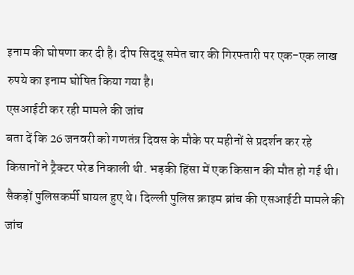इनाम की घोषणा कर दी है। दीप सिद्धू समेत चार की गिरफ्तारी पर एक-एक लाख रुपये का इनाम घोषित किया गया है।
एसआईटी कर रही मामले की जांच
बता दें कि 26 जनवरी को गणतंत्र दिवस के मौके पर महीनों से प्रदर्शन कर रहे किसानों ने ट्रैक्टर परेड निकाली थी. भड़की हिंसा में एक किसान की मौत हो गई थी। सैकड़ों पुलिसकर्मी घायल हुए थे। दिल्ली पुलिस क्राइम ब्रांच की एसआईटी मामले की जांच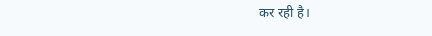कर रही है।